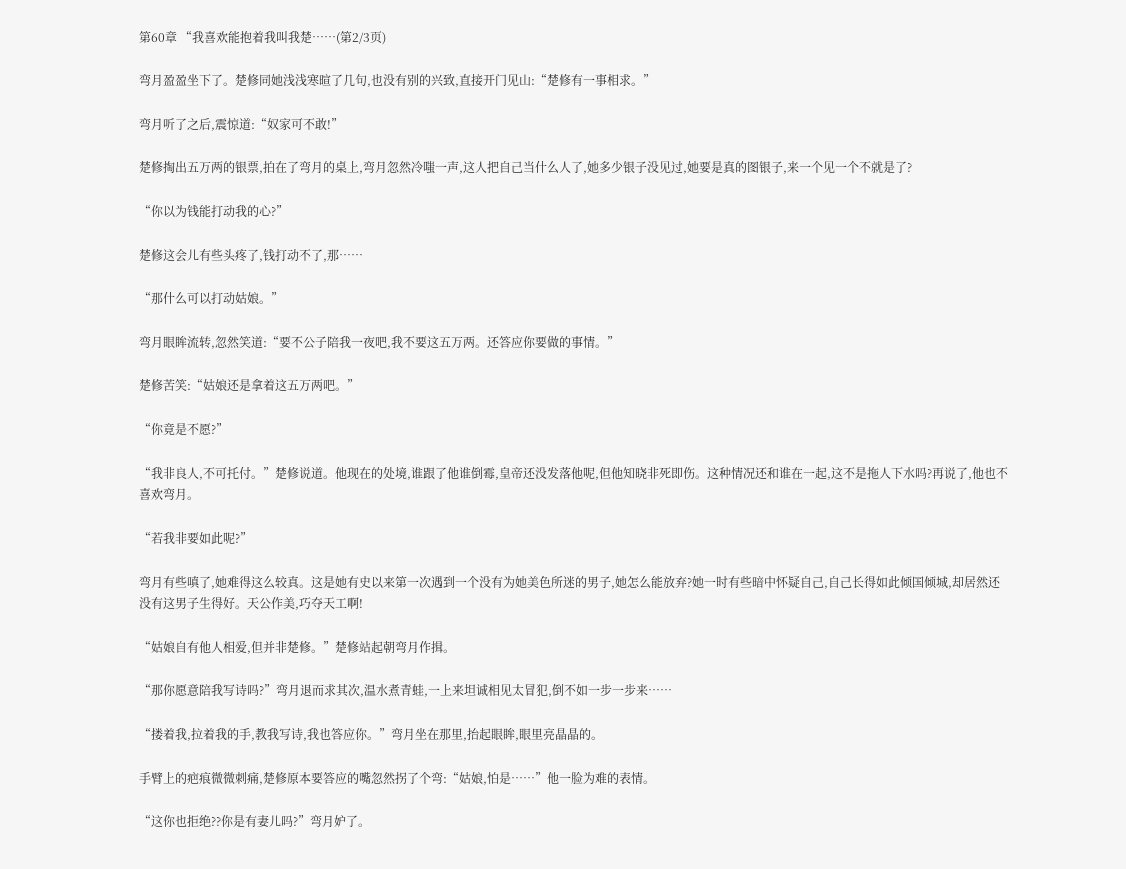第60章 “我喜欢能抱着我叫我楚……(第2/3页)

弯月盈盈坐下了。楚修同她浅浅寒暄了几句,也没有别的兴致,直接开门见山:“楚修有一事相求。”

弯月听了之后,震惊道:“奴家可不敢!”

楚修掏出五万两的银票,拍在了弯月的桌上,弯月忽然冷嗤一声,这人把自己当什么人了,她多少银子没见过,她要是真的图银子,来一个见一个不就是了?

“你以为钱能打动我的心?”

楚修这会儿有些头疼了,钱打动不了,那……

“那什么可以打动姑娘。”

弯月眼眸流转,忽然笑道:“要不公子陪我一夜吧,我不要这五万两。还答应你要做的事情。”

楚修苦笑:“姑娘还是拿着这五万两吧。”

“你竟是不愿?”

“我非良人,不可托付。”楚修说道。他现在的处境,谁跟了他谁倒霉,皇帝还没发落他呢,但他知晓非死即伤。这种情况还和谁在一起,这不是拖人下水吗?再说了,他也不喜欢弯月。

“若我非要如此呢?”

弯月有些嗔了,她难得这么较真。这是她有史以来第一次遇到一个没有为她美色所迷的男子,她怎么能放弃?她一时有些暗中怀疑自己,自己长得如此倾国倾城,却居然还没有这男子生得好。天公作美,巧夺天工啊!

“姑娘自有他人相爱,但并非楚修。”楚修站起朝弯月作揖。

“那你愿意陪我写诗吗?”弯月退而求其次,温水煮青蛙,一上来坦诚相见太冒犯,倒不如一步一步来……

“搂着我,拉着我的手,教我写诗,我也答应你。”弯月坐在那里,抬起眼眸,眼里亮晶晶的。

手臂上的疤痕微微刺痛,楚修原本要答应的嘴忽然拐了个弯:“姑娘,怕是……”他一脸为难的表情。

“这你也拒绝??你是有妻儿吗?”弯月妒了。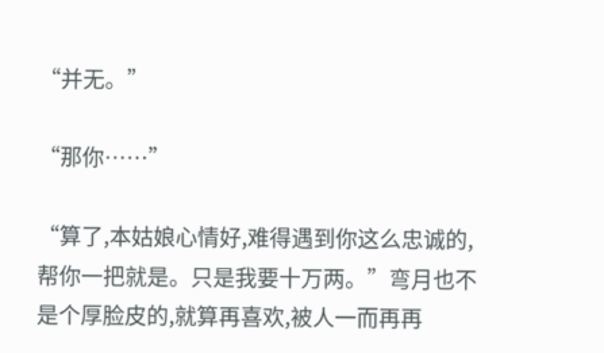“并无。”

“那你……”

“算了,本姑娘心情好,难得遇到你这么忠诚的,帮你一把就是。只是我要十万两。”弯月也不是个厚脸皮的,就算再喜欢,被人一而再再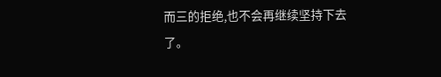而三的拒绝,也不会再继续坚持下去了。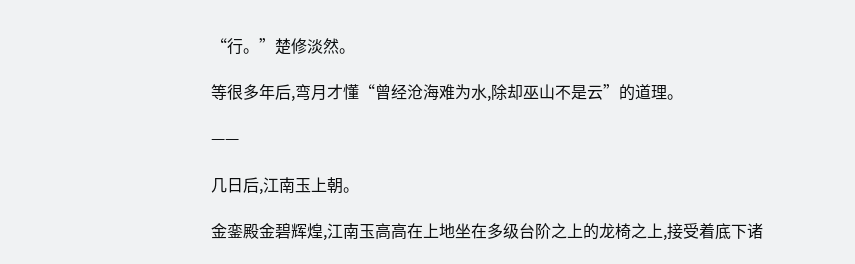“行。”楚修淡然。

等很多年后,弯月才懂“曾经沧海难为水,除却巫山不是云”的道理。

——

几日后,江南玉上朝。

金銮殿金碧辉煌,江南玉高高在上地坐在多级台阶之上的龙椅之上,接受着底下诸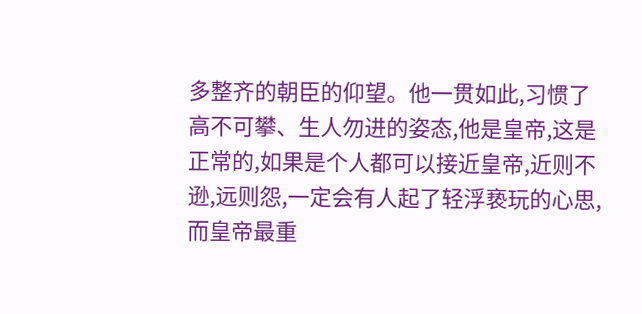多整齐的朝臣的仰望。他一贯如此,习惯了高不可攀、生人勿进的姿态,他是皇帝,这是正常的,如果是个人都可以接近皇帝,近则不逊,远则怨,一定会有人起了轻浮亵玩的心思,而皇帝最重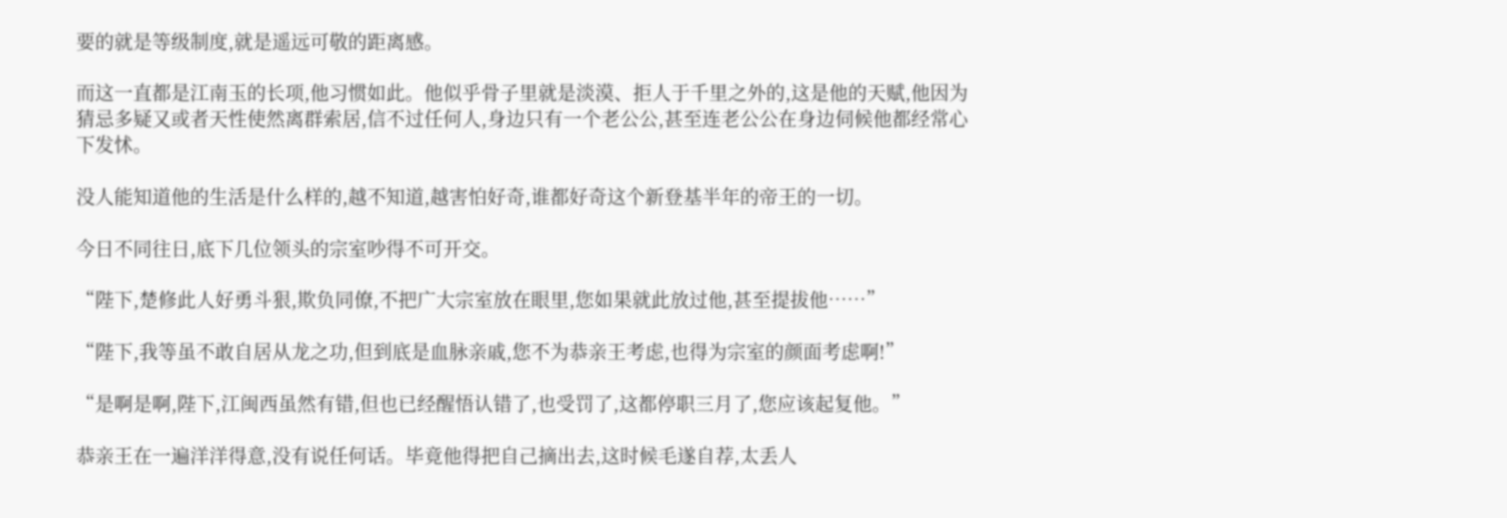要的就是等级制度,就是遥远可敬的距离感。

而这一直都是江南玉的长项,他习惯如此。他似乎骨子里就是淡漠、拒人于千里之外的,这是他的天赋,他因为猜忌多疑又或者天性使然离群索居,信不过任何人,身边只有一个老公公,甚至连老公公在身边伺候他都经常心下发怵。

没人能知道他的生活是什么样的,越不知道,越害怕好奇,谁都好奇这个新登基半年的帝王的一切。

今日不同往日,底下几位领头的宗室吵得不可开交。

“陛下,楚修此人好勇斗狠,欺负同僚,不把广大宗室放在眼里,您如果就此放过他,甚至提拔他……”

“陛下,我等虽不敢自居从龙之功,但到底是血脉亲戚,您不为恭亲王考虑,也得为宗室的颜面考虑啊!”

“是啊是啊,陛下,江闽西虽然有错,但也已经醒悟认错了,也受罚了,这都停职三月了,您应该起复他。”

恭亲王在一遍洋洋得意,没有说任何话。毕竟他得把自己摘出去,这时候毛遂自荐,太丢人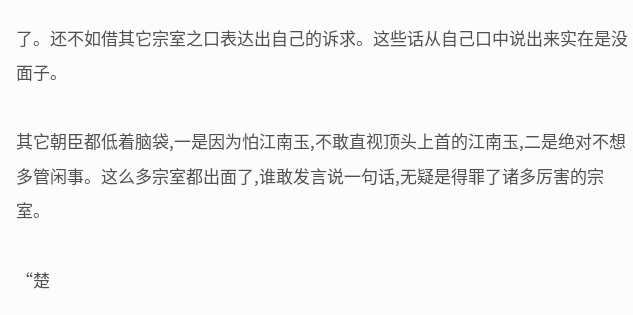了。还不如借其它宗室之口表达出自己的诉求。这些话从自己口中说出来实在是没面子。

其它朝臣都低着脑袋,一是因为怕江南玉,不敢直视顶头上首的江南玉,二是绝对不想多管闲事。这么多宗室都出面了,谁敢发言说一句话,无疑是得罪了诸多厉害的宗室。

“楚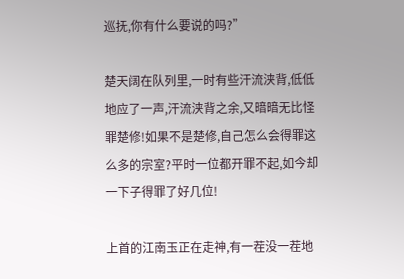巡抚,你有什么要说的吗?”

楚天阔在队列里,一时有些汗流浃背,低低地应了一声,汗流浃背之余,又暗暗无比怪罪楚修!如果不是楚修,自己怎么会得罪这么多的宗室?平时一位都开罪不起,如今却一下子得罪了好几位!

上首的江南玉正在走神,有一茬没一茬地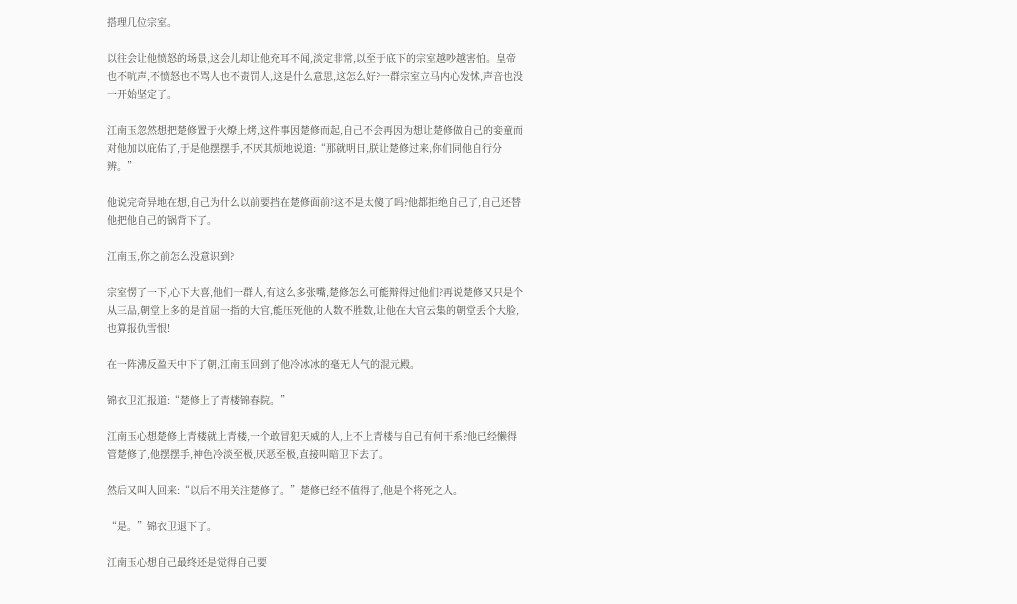搭理几位宗室。

以往会让他愤怒的场景,这会儿却让他充耳不闻,淡定非常,以至于底下的宗室越吵越害怕。皇帝也不吭声,不愤怒也不骂人也不责罚人,这是什么意思,这怎么好?一群宗室立马内心发怵,声音也没一开始坚定了。

江南玉忽然想把楚修置于火燎上烤,这件事因楚修而起,自己不会再因为想让楚修做自己的娈童而对他加以庇佑了,于是他摆摆手,不厌其烦地说道:“那就明日,朕让楚修过来,你们同他自行分辨。”

他说完奇异地在想,自己为什么以前要挡在楚修面前?这不是太傻了吗?他都拒绝自己了,自己还替他把他自己的锅背下了。

江南玉,你之前怎么没意识到?

宗室愣了一下,心下大喜,他们一群人,有这么多张嘴,楚修怎么可能辩得过他们?再说楚修又只是个从三品,朝堂上多的是首屈一指的大官,能压死他的人数不胜数,让他在大官云集的朝堂丢个大脸,也算报仇雪恨!

在一阵沸反盈天中下了朝,江南玉回到了他冷冰冰的毫无人气的混元殿。

锦衣卫汇报道:“楚修上了青楼锦春院。”

江南玉心想楚修上青楼就上青楼,一个敢冒犯天威的人,上不上青楼与自己有何干系?他已经懒得管楚修了,他摆摆手,神色冷淡至极,厌恶至极,直接叫暗卫下去了。

然后又叫人回来:“以后不用关注楚修了。”楚修已经不值得了,他是个将死之人。

“是。”锦衣卫退下了。

江南玉心想自己最终还是觉得自己要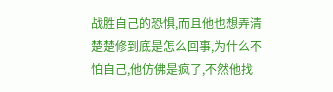战胜自己的恐惧,而且他也想弄清楚楚修到底是怎么回事,为什么不怕自己,他仿佛是疯了,不然他找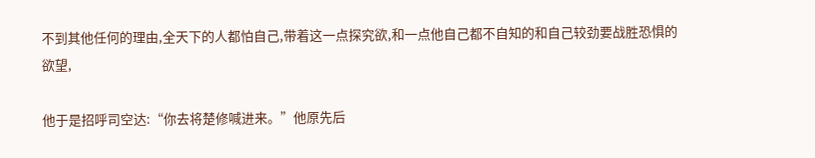不到其他任何的理由,全天下的人都怕自己,带着这一点探究欲,和一点他自己都不自知的和自己较劲要战胜恐惧的欲望,

他于是招呼司空达:“你去将楚修喊进来。”他原先后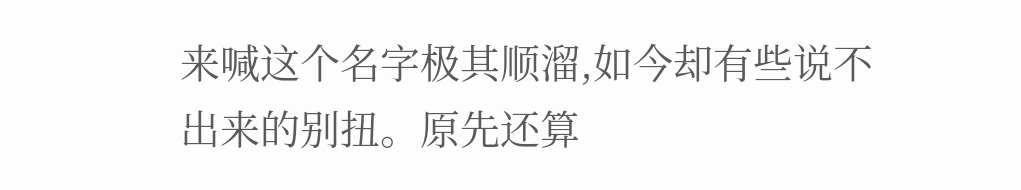来喊这个名字极其顺溜,如今却有些说不出来的别扭。原先还算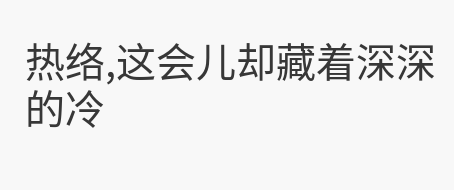热络,这会儿却藏着深深的冷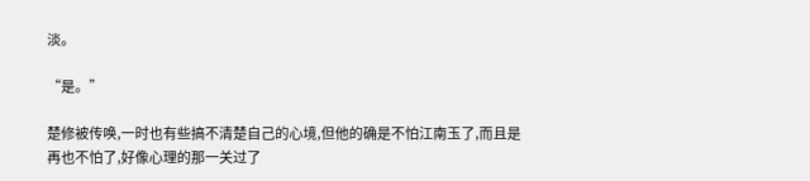淡。

“是。”

楚修被传唤,一时也有些搞不清楚自己的心境,但他的确是不怕江南玉了,而且是再也不怕了,好像心理的那一关过了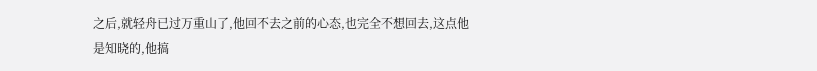之后,就轻舟已过万重山了,他回不去之前的心态,也完全不想回去,这点他是知晓的,他搞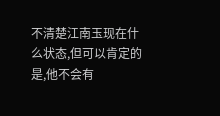不清楚江南玉现在什么状态,但可以肯定的是,他不会有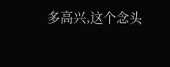多高兴,这个念头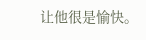让他很是愉快。